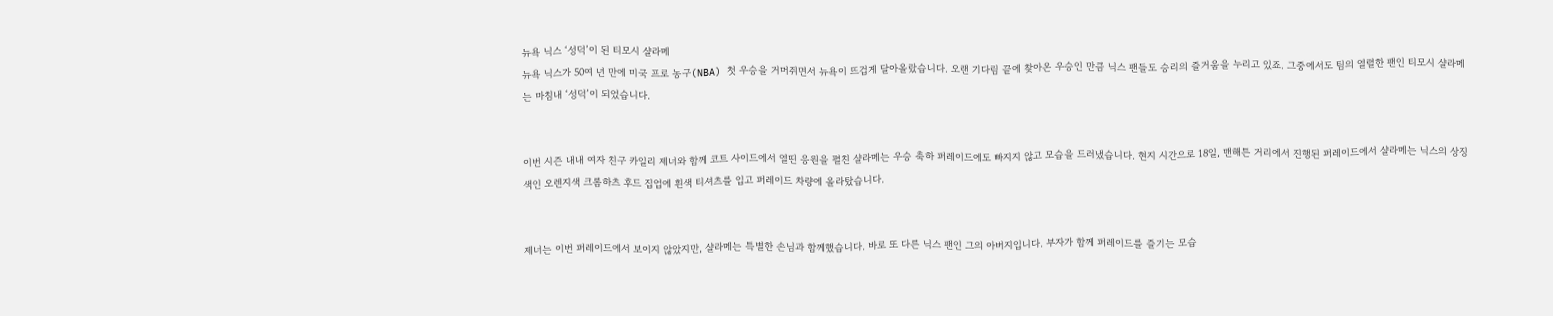뉴욕 닉스 ‘성덕’이 된 티모시 샬라메
뉴욕 닉스가 50여 년 만에 미국 프로 농구(NBA) 첫 우승을 거머쥐면서 뉴욕이 뜨겁게 달아올랐습니다. 오랜 기다림 끝에 찾아온 우승인 만큼 닉스 팬들도 승리의 즐거움을 누리고 있죠. 그중에서도 팀의 열렬한 팬인 티모시 샬라메는 마침내 ‘성덕’이 되었습니다.


이번 시즌 내내 여자 친구 카일리 제너와 함께 코트 사이드에서 열띤 응원을 펼친 샬라메는 우승 축하 퍼레이드에도 빠지지 않고 모습을 드러냈습니다. 현지 시간으로 18일, 맨해튼 거리에서 진행된 퍼레이드에서 샬라메는 닉스의 상징색인 오렌지색 크롬하츠 후드 집업에 흰색 티셔츠를 입고 퍼레이드 차량에 올라탔습니다.


제너는 이번 퍼레이드에서 보이지 않았지만, 샬라메는 특별한 손님과 함께했습니다. 바로 또 다른 닉스 팬인 그의 아버지입니다. 부자가 함께 퍼레이드를 즐기는 모습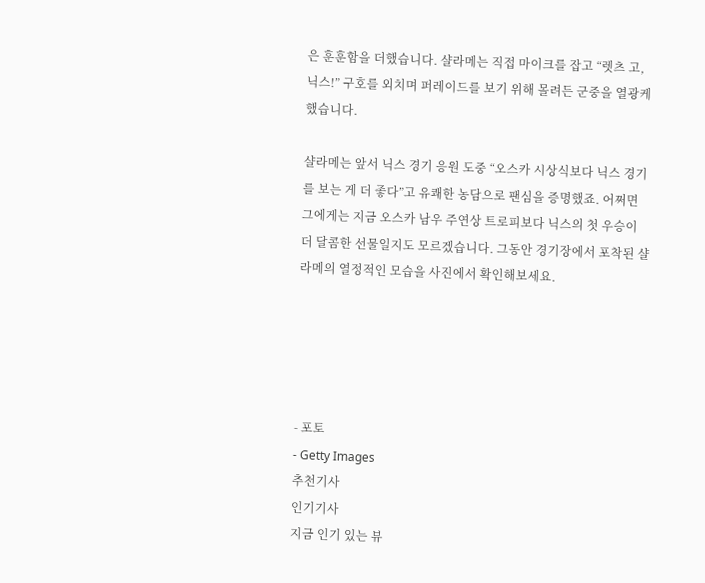은 훈훈함을 더했습니다. 샬라메는 직접 마이크를 잡고 “렛츠 고, 닉스!” 구호를 외치며 퍼레이드를 보기 위해 몰려든 군중을 열광케 했습니다.

샬라메는 앞서 닉스 경기 응원 도중 “오스카 시상식보다 닉스 경기를 보는 게 더 좋다”고 유쾌한 농담으로 팬심을 증명했죠. 어쩌면 그에게는 지금 오스카 남우 주연상 트로피보다 닉스의 첫 우승이 더 달콤한 선물일지도 모르겠습니다. 그동안 경기장에서 포착된 샬라메의 열정적인 모습을 사진에서 확인해보세요.





- 포토
- Getty Images
추천기사
인기기사
지금 인기 있는 뷰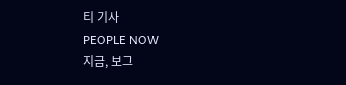티 기사
PEOPLE NOW
지금, 보그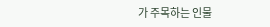가 주목하는 인물